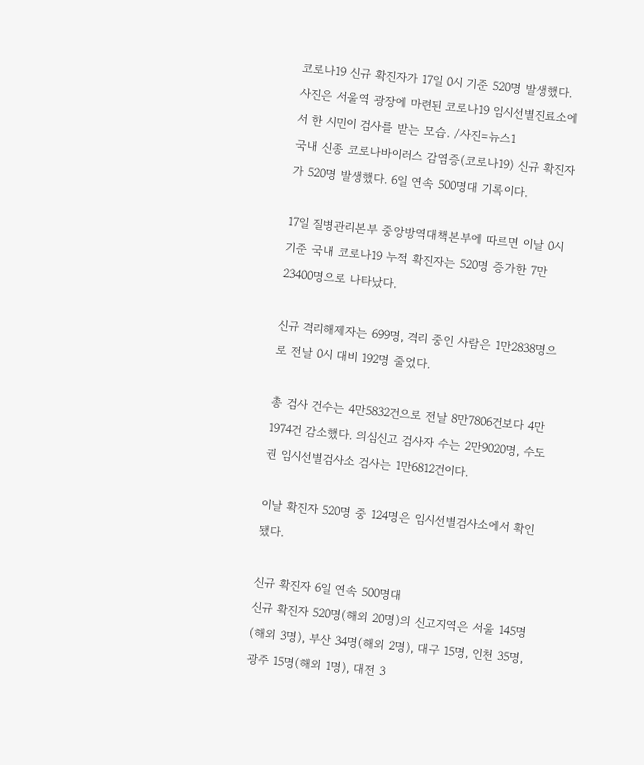코로나19 신규 확진자가 17일 0시 기준 520명 발생했다. 사진은 서울역 광장에 마련된 코로나19 임시선별진료소에서 한 시민이 검사를 받는 모습. /사진=뉴스1
국내 신종 코로나바이러스 감염증(코로나19) 신규 확진자가 520명 발생했다. 6일 연속 500명대 기록이다.

17일 질병관리본부 중앙방역대책본부에 따르면 이날 0시 기준 국내 코로나19 누적 확진자는 520명 증가한 7만23400명으로 나타났다.

신규 격리해제자는 699명, 격리 중인 사람은 1만2838명으로 전날 0시 대비 192명 줄었다.

총 검사 건수는 4만5832건으로 전날 8만7806건보다 4만1974건 감소했다. 의심신고 검사자 수는 2만9020명, 수도권 임시선별검사소 검사는 1만6812건이다.

이날 확진자 520명 중 124명은 임시선별검사소에서 확인됐다.

신규 확진자 6일 연속 500명대
신규 확진자 520명(해외 20명)의 신고지역은 서울 145명(해외 3명), 부산 34명(해외 2명), 대구 15명, 인천 35명, 광주 15명(해외 1명), 대전 3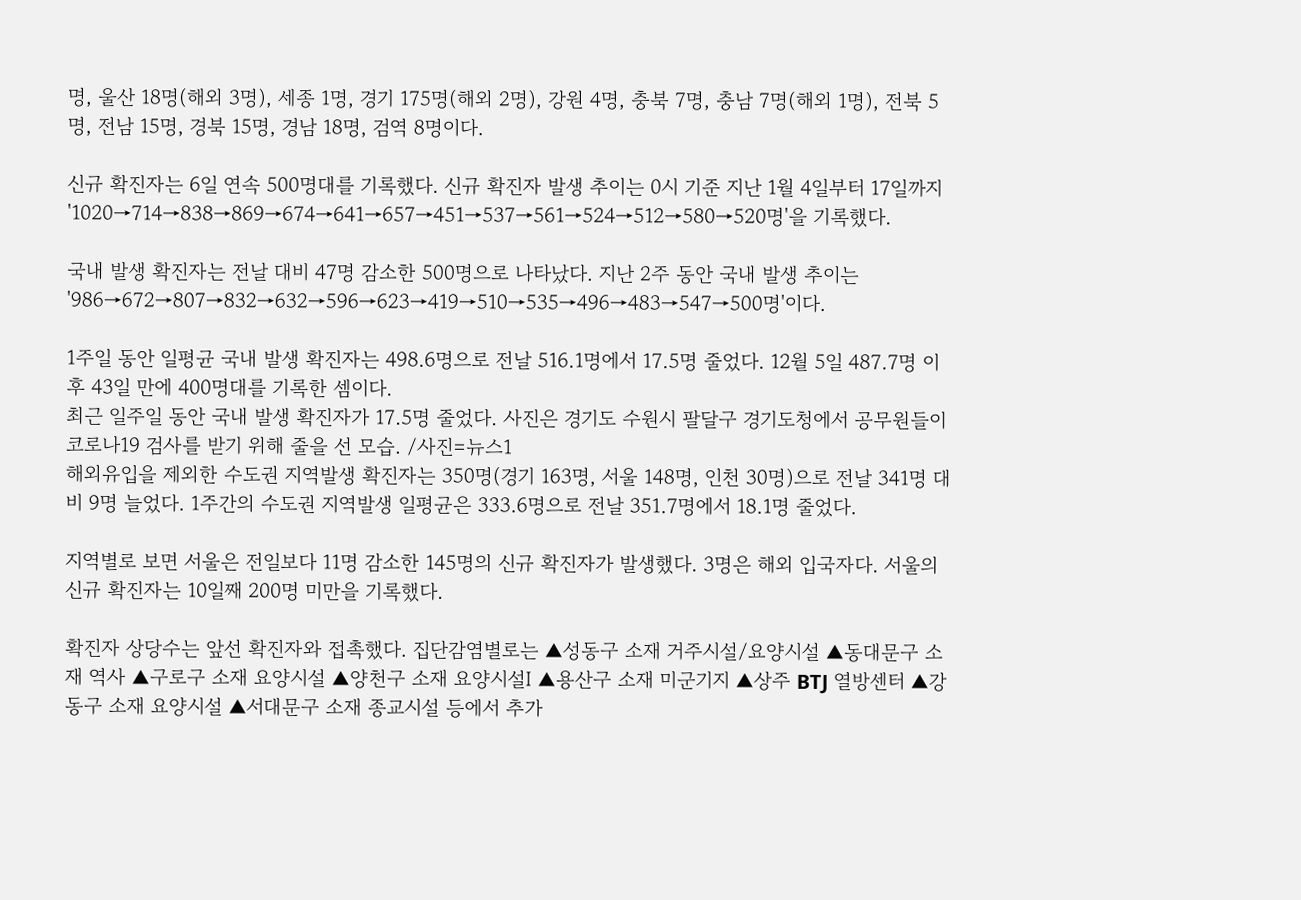명, 울산 18명(해외 3명), 세종 1명, 경기 175명(해외 2명), 강원 4명, 충북 7명, 충남 7명(해외 1명), 전북 5명, 전남 15명, 경북 15명, 경남 18명, 검역 8명이다.

신규 확진자는 6일 연속 500명대를 기록했다. 신규 확진자 발생 추이는 0시 기준 지난 1월 4일부터 17일까지 '1020→714→838→869→674→641→657→451→537→561→524→512→580→520명'을 기록했다.

국내 발생 확진자는 전날 대비 47명 감소한 500명으로 나타났다. 지난 2주 동안 국내 발생 추이는 '986→672→807→832→632→596→623→419→510→535→496→483→547→500명'이다.

1주일 동안 일평균 국내 발생 확진자는 498.6명으로 전날 516.1명에서 17.5명 줄었다. 12월 5일 487.7명 이후 43일 만에 400명대를 기록한 셈이다.
최근 일주일 동안 국내 발생 확진자가 17.5명 줄었다. 사진은 경기도 수원시 팔달구 경기도청에서 공무원들이 코로나19 검사를 받기 위해 줄을 선 모습. /사진=뉴스1
해외유입을 제외한 수도권 지역발생 확진자는 350명(경기 163명, 서울 148명, 인천 30명)으로 전날 341명 대비 9명 늘었다. 1주간의 수도권 지역발생 일평균은 333.6명으로 전날 351.7명에서 18.1명 줄었다.

지역별로 보면 서울은 전일보다 11명 감소한 145명의 신규 확진자가 발생했다. 3명은 해외 입국자다. 서울의 신규 확진자는 10일째 200명 미만을 기록했다.

확진자 상당수는 앞선 확진자와 접촉했다. 집단감염별로는 ▲성동구 소재 거주시설/요양시설 ▲동대문구 소재 역사 ▲구로구 소재 요양시설 ▲양천구 소재 요양시설Ⅰ ▲용산구 소재 미군기지 ▲상주 BTJ 열방센터 ▲강동구 소재 요양시설 ▲서대문구 소재 종교시설 등에서 추가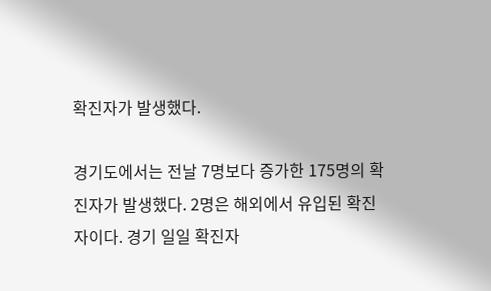확진자가 발생했다.

경기도에서는 전날 7명보다 증가한 175명의 확진자가 발생했다. 2명은 해외에서 유입된 확진자이다. 경기 일일 확진자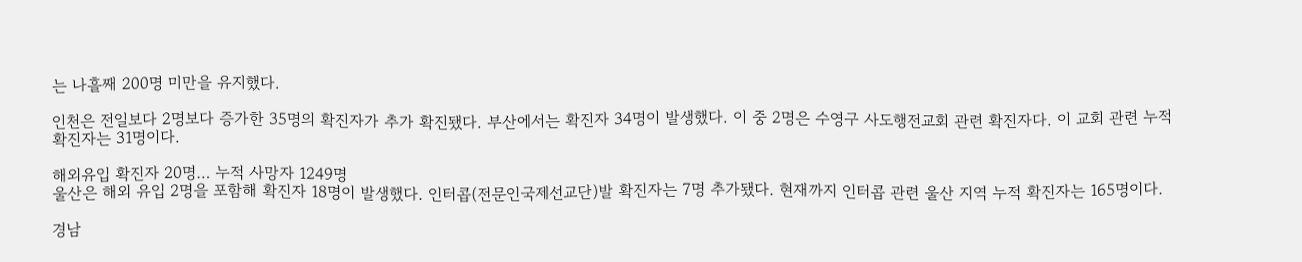는 나흘째 200명 미만을 유지했다.

인천은 전일보다 2명보다 증가한 35명의 확진자가 추가 확진됐다. 부산에서는 확진자 34명이 발생했다. 이 중 2명은 수영구 사도행전교회 관련 확진자다. 이 교회 관련 누적 확진자는 31명이다.

해외유입 확진자 20명… 누적 사망자 1249명
울산은 해외 유입 2명을 포함해 확진자 18명이 발생했다. 인터콥(전문인국제선교단)발 확진자는 7명 추가됐다. 현재까지 인터콥 관련 울산 지역 누적 확진자는 165명이다.

경남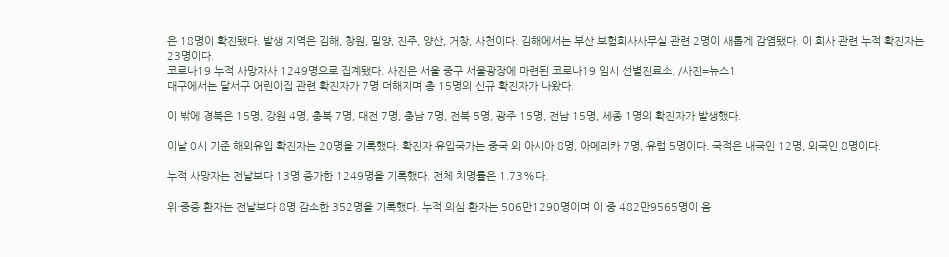은 18명이 확진됐다. 발생 지역은 김해, 창원, 밀양, 진주, 양산, 거창, 사천이다. 김해에서는 부산 보험회사사무실 관련 2명이 새롭게 감염됐다. 이 회사 관련 누적 확진자는 23명이다.
코로나19 누적 사망자사 1249명으로 집계됐다. 사진은 서울 중구 서울광장에 마련된 코로나19 임시 선별진료소. /사진=뉴스1
대구에서는 달서구 어린이집 관련 확진자가 7명 더해지며 총 15명의 신규 확진자가 나왔다.

이 밖에 경북은 15명, 강원 4명, 충북 7명, 대전 7명, 충남 7명, 전북 5명, 광주 15명, 전남 15명, 세종 1명의 확진자가 발생했다.

이날 0시 기준 해외유입 확진자는 20명을 기록했다. 확진자 유입국가는 중국 외 아시아 8명, 아메리카 7명, 유럽 5명이다. 국적은 내국인 12명, 외국인 8명이다.

누적 사망자는 전날보다 13명 증가한 1249명을 기록했다. 전체 치명률은 1.73%다.

위·중증 환자는 전날보다 8명 감소한 352명을 기록했다. 누적 의심 환자는 506만1290명이며 이 중 482만9565명이 음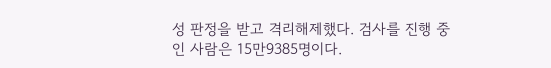성 판정을 받고 격리해제했다. 검사를 진행 중인 사람은 15만9385명이다.